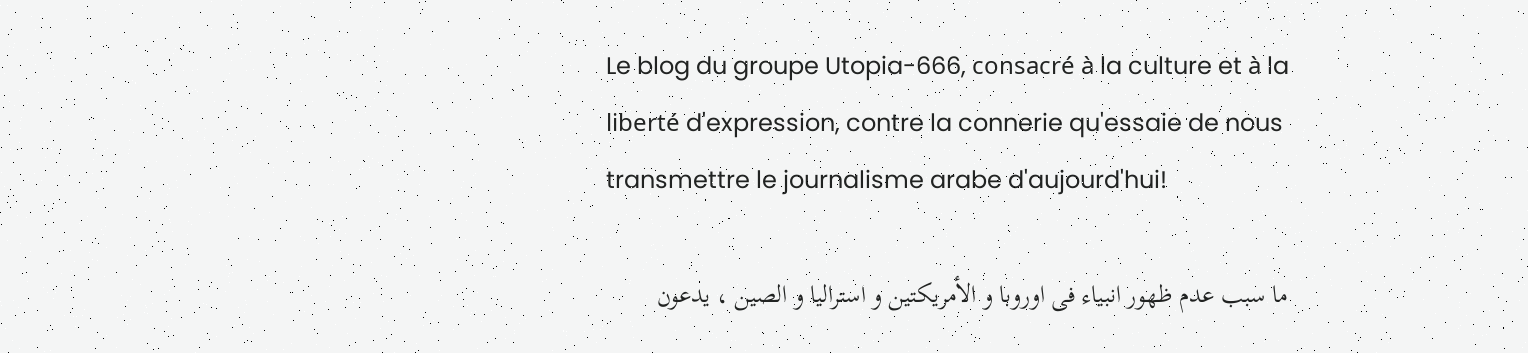Le blog du groupe Utopia-666, consacré à la culture et à la liberté d'expression, contre la connerie qu'essaie de nous transmettre le journalisme arabe d'aujourd'hui!

ما سبب عدم ظهور انبياء فى اوروبا و الأمريكتين و استراليا و الصين ، يدعون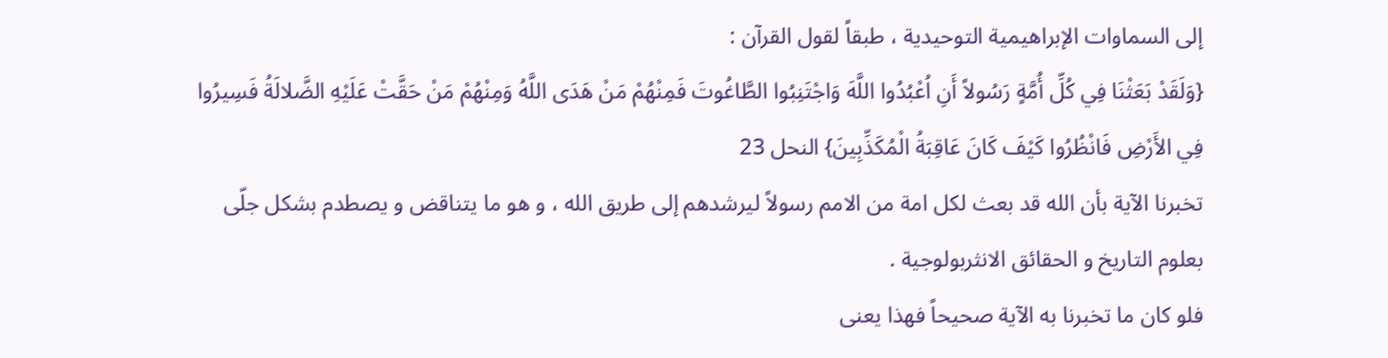إلى السماوات الإبراهيمية التوحيدية ، طبقاً لقول القرآن :
{وَلَقَدْ بَعَثْنَا فِي كُلِّ أُمَّةٍ رَسُولاً أَنِ اُعْبُدُوا اللَّهَ وَاجْتَنِبُوا الطَّاغُوتَ فَمِنْهُمْ مَنْ هَدَى اللَّهُ وَمِنْهُمْ مَنْ حَقَّتْ عَلَيْهِ الضَّلالَةُ فَسِيرُوا فِي الأَرْضِ فَانْظُرُوا كَيْفَ كَانَ عَاقِبَةُ الْمُكَذِّبِينَ} النحل 23
تخبرنا الآية بأن الله قد بعث لكل امة من الامم رسولاً ليرشدهم إلى طريق الله ، و هو ما يتناقض و يصطدم بشكل جلّى بعلوم التاريخ و الحقائق الانثربولوجية .
فلو كان ما تخبرنا به الآية صحيحاً فهذا يعنى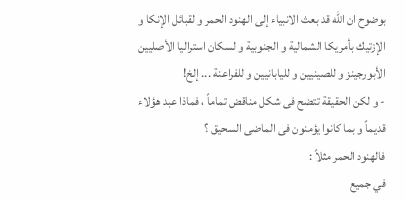بوضوح ان الله قد بعث الانبياء إلى الهنود الحمر و لقبائل الإنكا و الإزتيك بأمريكا الشمالية و الجنوبية و لسكان استراليا الأصليين الأبورجينز و للصينيين و لليابانيين و للفراعنة ... إلخ!
- و لكن الحقيقة تتضح فى شكل مناقض تماماً ، فماذا عبد هؤلاء قديماً و بما كانوا يؤمنون فى الماضى السحيق ؟
فالهنود الحمر مثلاً :
في جميع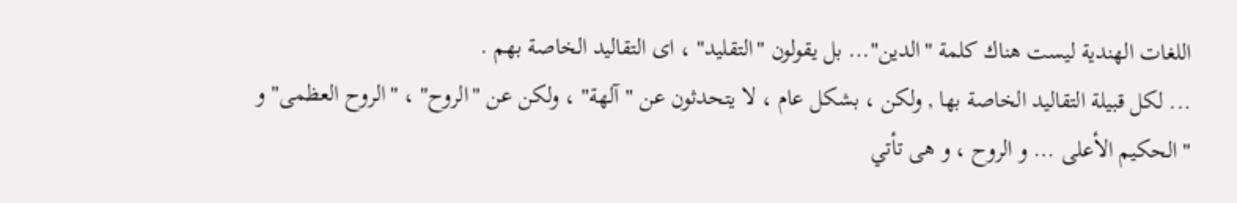اللغات الهندية ليست هناك كلمة "الدين"... بل يقولون "التقليد" ، اى التقاليد الخاصة بهم .
... لكل قبيلة التقاليد الخاصة بها , ولكن ، بشكل عام ، لا يتحدثون عن "آلهة" ، ولكن عن "الروح" ، "الروح العظمى" و "الحكيم الأعلى ... و الروح ، و هى تأتي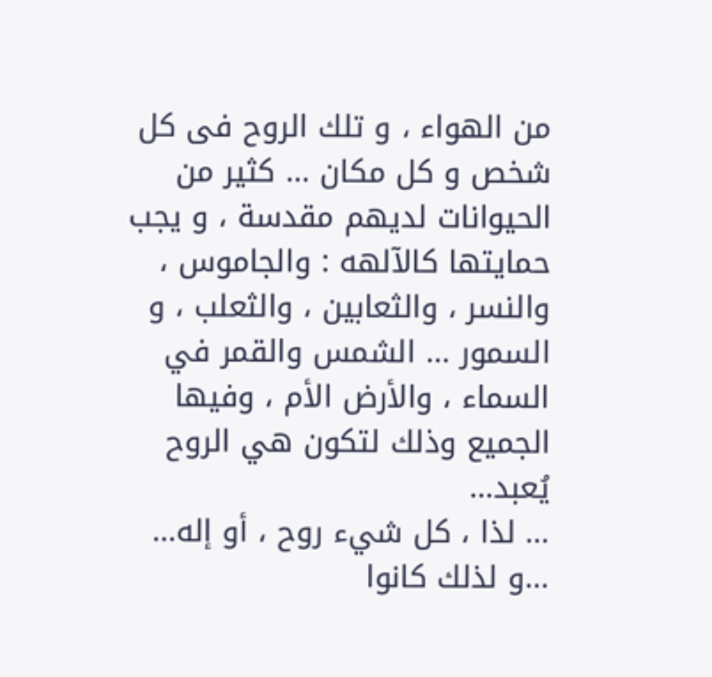من الهواء ، و تلك الروح فى كل شخص و كل مكان ... كثير من الحيوانات لديهم مقدسة ، و يجب حمايتها كالآلهه : والجاموس ، والنسر ، والثعابين ، والثعلب ، و السمور ... الشمس والقمر في السماء ، والأرض الأم ، وفيها الجميع وذلك لتكون هي الروح يُعبد...
... لذا ، كل شيء روح ، أو إله... ...و لذلك كانوا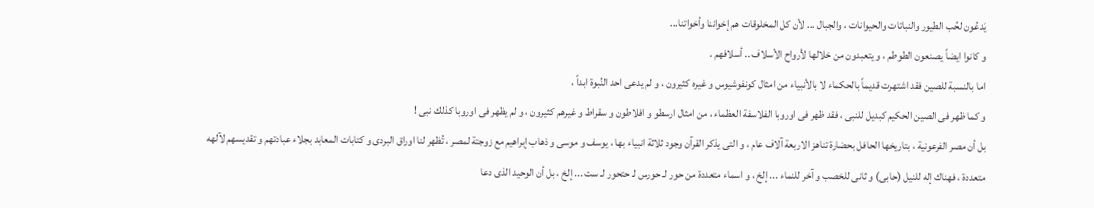يَدعُون لحُب الطيور والنباتات والحيوانات ، والجبال ... لأن كل المخلوقات هم إخواننا وأخواتنا...
و كانوا ايضاً يصنعون الطوطم ، و يتعبدون من خلالها لأرواح الأسلاف .. أسلافهم .
اما بالنسبة للصين فقد اشتهرت قديماً بالحكماء لا بالأنبياء من امثال كونفوشيوس و غيره كثيرون ، و لم يدعى احد النُبوة ابداً ،
و كما ظهر فى الصين الحكيم كبديل للنبى ، فقد ظهر فى اوروبا الفلاسفة العظماء ، من امثال ارسطو و افلاطون و سقراط و غيرهم كثيرون ، و لم يظهر فى اوروبا كذلك نبى !
بل أن مصر الفرعونية ، بتاريخها الحافل بحضارة تناهز الاربعة آلاف عام ، و التى يذكر القرآن وجود ثلاثة انبياء بها ، يوسف و موسى و ذهاب إبراهيم مع زوجتة لمصر ، تُظهر لنا اوراق البردى و كتابات المعابد بجلاء عبادتهم و تقديسهم لآلهه متعددة ، فهناك إله للنيل (حابى) و ثانى للخصب و آخر للنماء ... إلخ ، و اسماء متعددة من حور لـ حورس لـ حتحور لـ ست ... إلخ ، بل أن الوحيد الذى دعا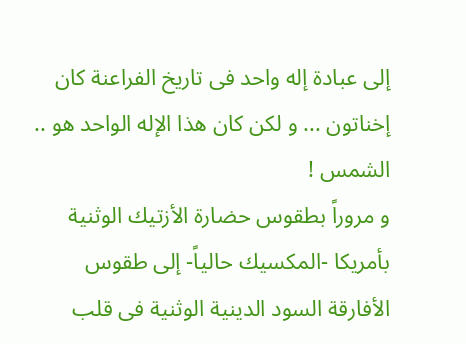إلى عبادة إله واحد فى تاريخ الفراعنة كان إخناتون ... و لكن كان هذا الإله الواحد هو .. الشمس !
و مروراً بطقوس حضارة الأزتيك الوثنية بأمريكا -المكسيك حالياً- إلى طقوس الأفارقة السود الدينية الوثنية فى قلب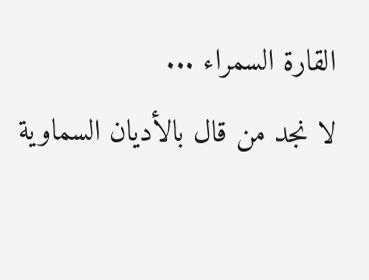القارة السمراء ...
لا نجد من قال بالأديان السماوية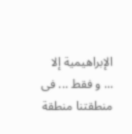الإبراهيمية إلا ... و فقط ... فى منطقتنا منطقة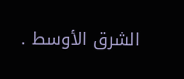الشرق الأوسط .